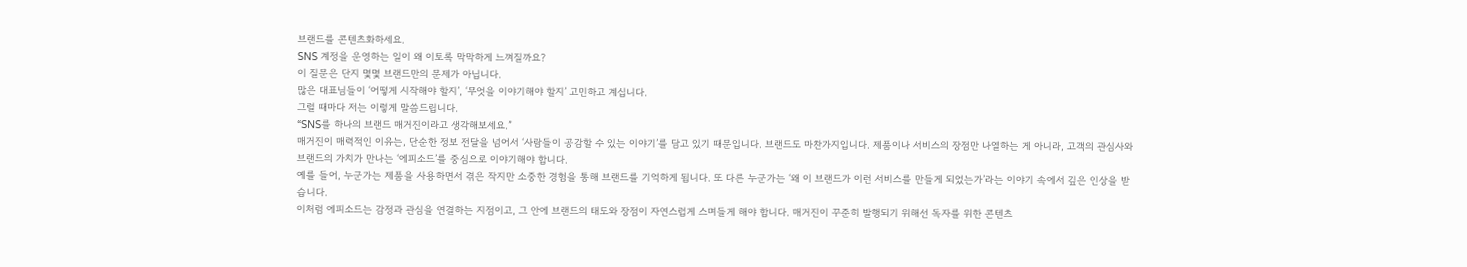브랜드를 콘텐츠화하세요.
SNS 계정을 운영하는 일이 왜 이토록 막막하게 느껴질까요?
이 질문은 단지 몇몇 브랜드만의 문제가 아닙니다.
많은 대표님들이 ‘어떻게 시작해야 할지’, ‘무엇을 이야기해야 할지’ 고민하고 계십니다.
그럴 때마다 저는 이렇게 말씀드립니다.
“SNS를 하나의 브랜드 매거진이라고 생각해보세요.”
매거진이 매력적인 이유는, 단순한 정보 전달을 넘어서 ‘사람들이 공감할 수 있는 이야기’를 담고 있기 때문입니다. 브랜드도 마찬가지입니다. 제품이나 서비스의 장점만 나열하는 게 아니라, 고객의 관심사와 브랜드의 가치가 만나는 ‘에피소드’를 중심으로 이야기해야 합니다.
예를 들어, 누군가는 제품을 사용하면서 겪은 작지만 소중한 경험을 통해 브랜드를 기억하게 됩니다. 또 다른 누군가는 ‘왜 이 브랜드가 이런 서비스를 만들게 되었는가’라는 이야기 속에서 깊은 인상을 받습니다.
이처럼 에피소드는 감정과 관심을 연결하는 지점이고, 그 안에 브랜드의 태도와 장점이 자연스럽게 스며들게 해야 합니다. 매거진이 꾸준히 발행되기 위해선 독자를 위한 콘텐츠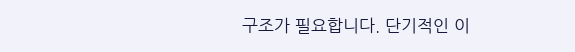구조가 필요합니다. 단기적인 이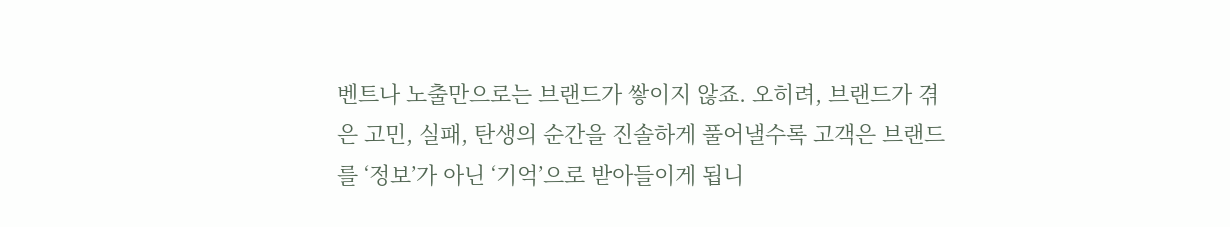벤트나 노출만으로는 브랜드가 쌓이지 않죠. 오히려, 브랜드가 겪은 고민, 실패, 탄생의 순간을 진솔하게 풀어낼수록 고객은 브랜드를 ‘정보’가 아닌 ‘기억’으로 받아들이게 됩니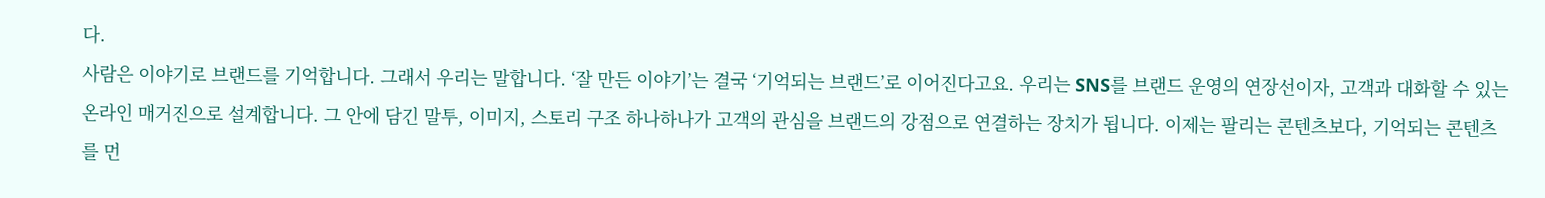다.
사람은 이야기로 브랜드를 기억합니다. 그래서 우리는 말합니다. ‘잘 만든 이야기’는 결국 ‘기억되는 브랜드’로 이어진다고요. 우리는 SNS를 브랜드 운영의 연장선이자, 고객과 대화할 수 있는 온라인 매거진으로 설계합니다. 그 안에 담긴 말투, 이미지, 스토리 구조 하나하나가 고객의 관심을 브랜드의 강점으로 연결하는 장치가 됩니다. 이제는 팔리는 콘텐츠보다, 기억되는 콘텐츠를 먼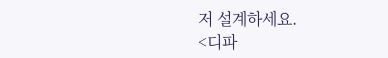저 설계하세요.
<디파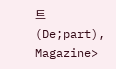트(De;part), Magazine>